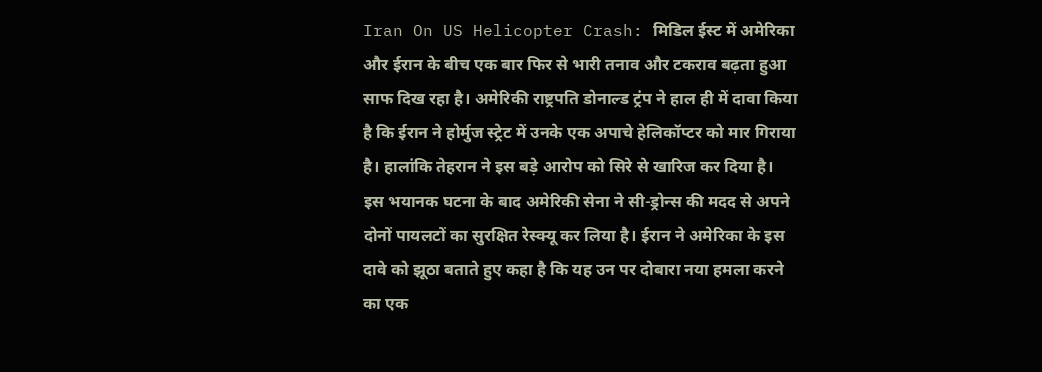Iran On US Helicopter Crash: मिडिल ईस्ट में अमेरिका और ईरान के बीच एक बार फिर से भारी तनाव और टकराव बढ़ता हुआ साफ दिख रहा है। अमेरिकी राष्ट्रपति डोनाल्ड ट्रंप ने हाल ही में दावा किया है कि ईरान ने होर्मुज स्ट्रेट में उनके एक अपाचे हेलिकॉप्टर को मार गिराया है। हालांकि तेहरान ने इस बड़े आरोप को सिरे से खारिज कर दिया है।
इस भयानक घटना के बाद अमेरिकी सेना ने सी-ड्रोन्स की मदद से अपने दोनों पायलटों का सुरक्षित रेस्क्यू कर लिया है। ईरान ने अमेरिका के इस दावे को झूठा बताते हुए कहा है कि यह उन पर दोबारा नया हमला करने का एक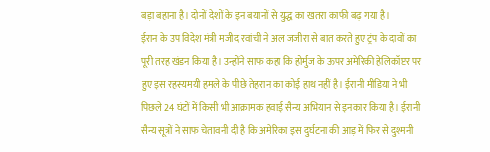बड़ा बहाना है। दोनों देशों के इन बयानों से युद्ध का खतरा काफी बढ़ गया है।
ईरान के उप विदेश मंत्री मजीद रवांची ने अल जजीरा से बात करते हुए ट्रंप के दावों का पूरी तरह खंडन किया है। उन्होंने साफ कहा कि होर्मुज के ऊपर अमेरिकी हेलिकॉप्टर पर हुए इस रहस्यमयी हमले के पीछे तेहरान का कोई हाथ नहीं है। ईरानी मीडिया ने भी पिछले 24 घंटों में किसी भी आक्रामक हवाई सैन्य अभियान से इनकार किया है। ईरानी सैन्य सूत्रों ने साफ चेतावनी दी है कि अमेरिका इस दुर्घटना की आड़ में फिर से दुश्मनी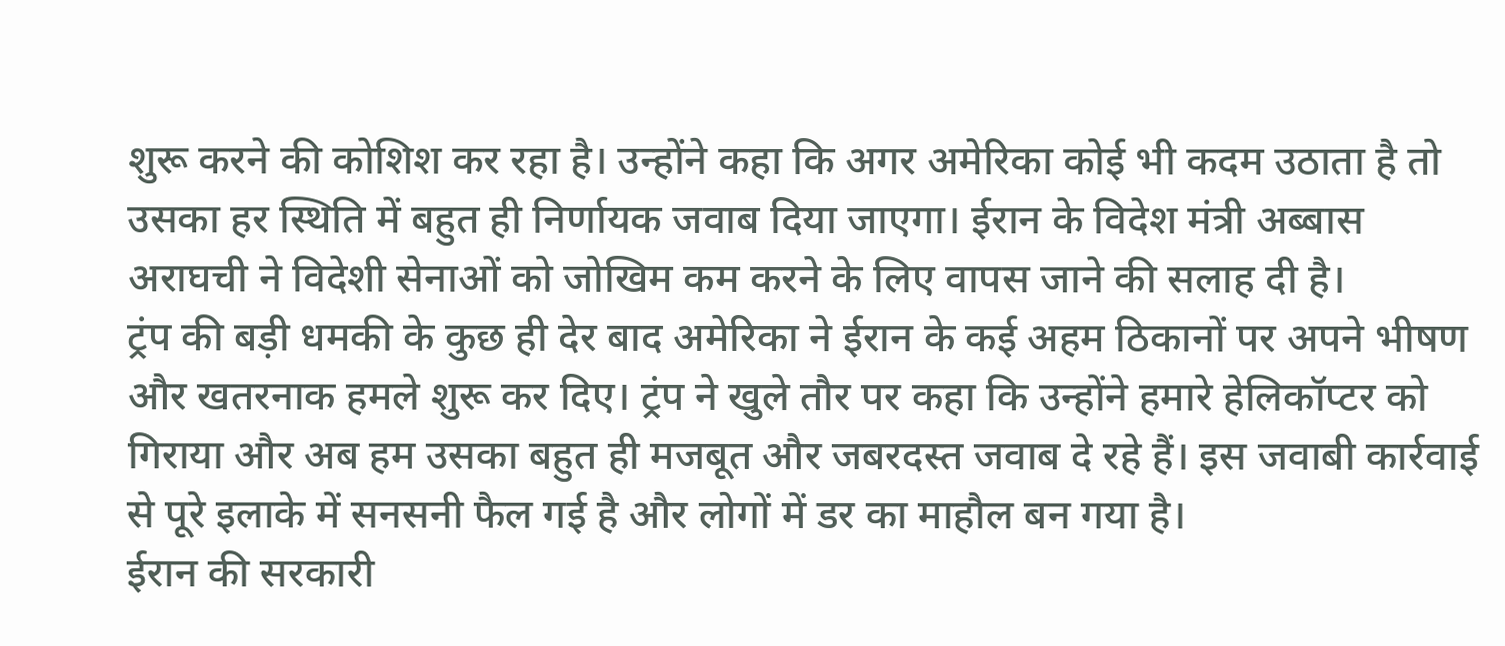शुरू करने की कोशिश कर रहा है। उन्होंने कहा कि अगर अमेरिका कोई भी कदम उठाता है तो उसका हर स्थिति में बहुत ही निर्णायक जवाब दिया जाएगा। ईरान के विदेश मंत्री अब्बास अराघची ने विदेशी सेनाओं को जोखिम कम करने के लिए वापस जाने की सलाह दी है।
ट्रंप की बड़ी धमकी के कुछ ही देर बाद अमेरिका ने ईरान के कई अहम ठिकानों पर अपने भीषण और खतरनाक हमले शुरू कर दिए। ट्रंप ने खुले तौर पर कहा कि उन्होंने हमारे हेलिकॉप्टर को गिराया और अब हम उसका बहुत ही मजबूत और जबरदस्त जवाब दे रहे हैं। इस जवाबी कार्रवाई से पूरे इलाके में सनसनी फैल गई है और लोगों में डर का माहौल बन गया है।
ईरान की सरकारी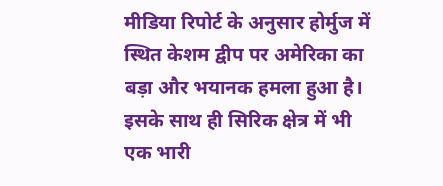मीडिया रिपोर्ट के अनुसार होर्मुज में स्थित केशम द्वीप पर अमेरिका का बड़ा और भयानक हमला हुआ है। इसके साथ ही सिरिक क्षेत्र में भी एक भारी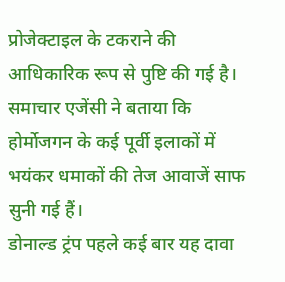प्रोजेक्टाइल के टकराने की आधिकारिक रूप से पुष्टि की गई है। समाचार एजेंसी ने बताया कि होर्मोजगन के कई पूर्वी इलाकों में भयंकर धमाकों की तेज आवाजें साफ सुनी गई हैं।
डोनाल्ड ट्रंप पहले कई बार यह दावा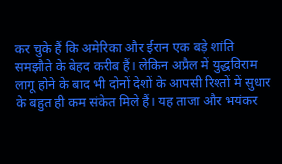कर चुके हैं कि अमेरिका और ईरान एक बड़े शांति समझौते के बेहद करीब हैं। लेकिन अप्रैल में युद्धविराम लागू होने के बाद भी दोनों देशों के आपसी रिश्तों में सुधार के बहुत ही कम संकेत मिले हैं। यह ताजा और भयंकर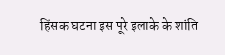हिंसक घटना इस पूरे इलाके के शांति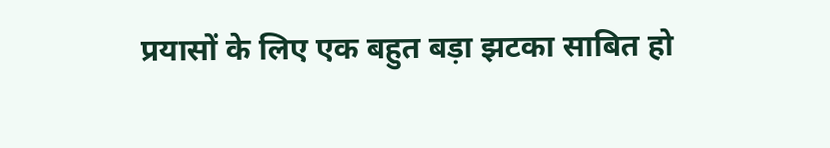प्रयासों के लिए एक बहुत बड़ा झटका साबित हो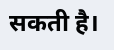सकती है।